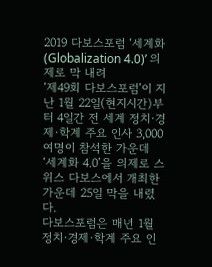2019 다보스포럼 ‘세계화(Globalization 4.0)’ 의제로 막 내려
‘제49회 다보스포럼’이 지난 1월 22일(현지시간)부터 4일간 전 세계 정치·경제·학계 주요 인사 3,000여명이 참석한 가운데 ‘세계화 4.0’을 의제로 스위스 다보스에서 개최한 가운데 25일 막을 내렸다.
다보스포럼은 매년 1월 정치·경제·학계 주요 인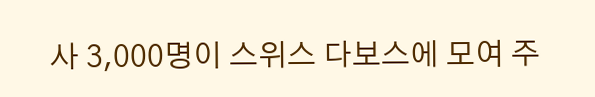사 3,000명이 스위스 다보스에 모여 주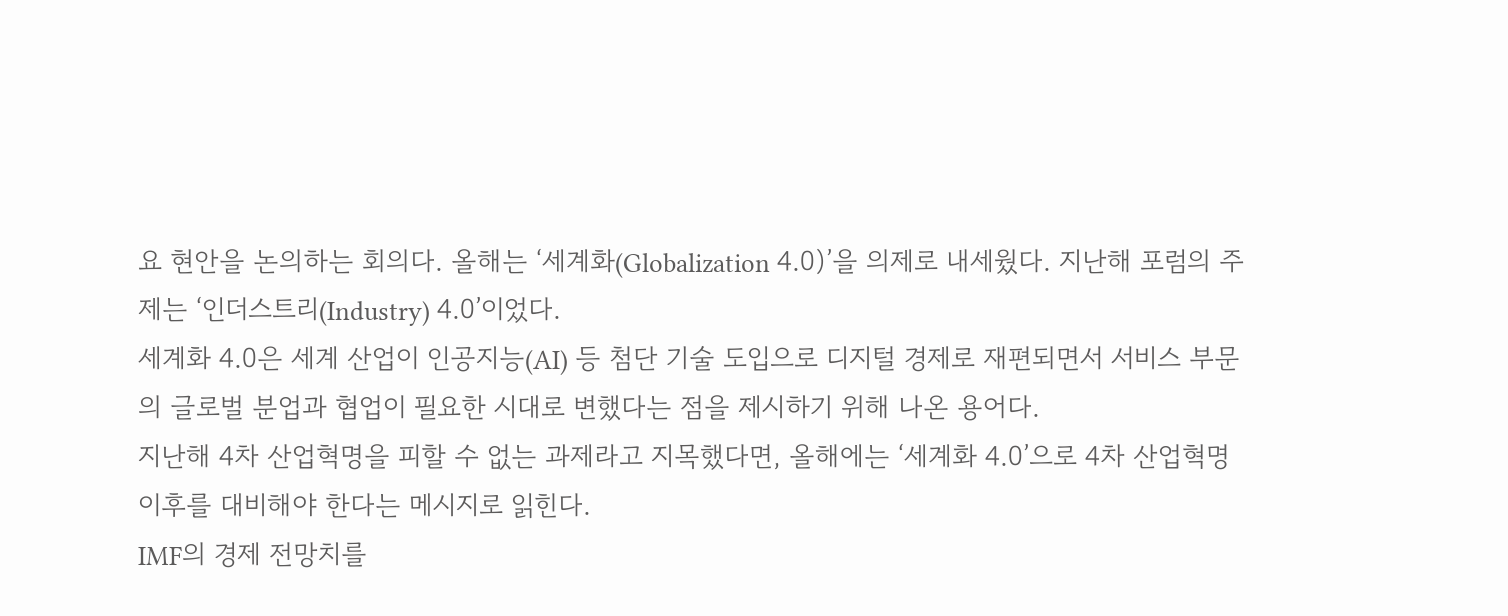요 현안을 논의하는 회의다. 올해는 ‘세계화(Globalization 4.0)’을 의제로 내세웠다. 지난해 포럼의 주제는 ‘인더스트리(Industry) 4.0’이었다.
세계화 4.0은 세계 산업이 인공지능(AI) 등 첨단 기술 도입으로 디지털 경제로 재편되면서 서비스 부문의 글로벌 분업과 협업이 필요한 시대로 변했다는 점을 제시하기 위해 나온 용어다.
지난해 4차 산업혁명을 피할 수 없는 과제라고 지목했다면, 올해에는 ‘세계화 4.0’으로 4차 산업혁명 이후를 대비해야 한다는 메시지로 읽힌다.
IMF의 경제 전망치를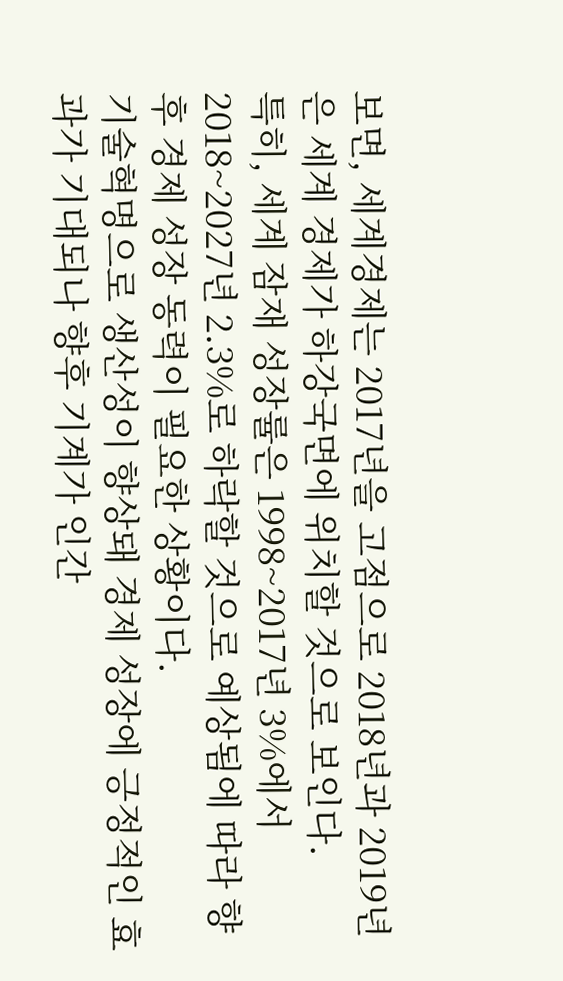보면, 세계경제는 2017년을 고점으로 2018년과 2019년은 세계 경제가 하강국면에 위치할 것으로 보인다.
특히, 세계 잠재 성장률은 1998~2017년 3%에서 2018~2027년 2.3%로 하락할 것으로 예상됨에 따라 향후 경제 성장 동력이 필요한 상황이다.
기술혁명으로 생산성이 향상돼 경제 성장에 긍정적인 효과가 기대되나 향후 기계가 인간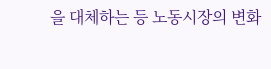을 대체하는 등 노동시장의 변화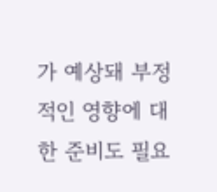가 예상돼 부정적인 영향에 대한 준비도 필요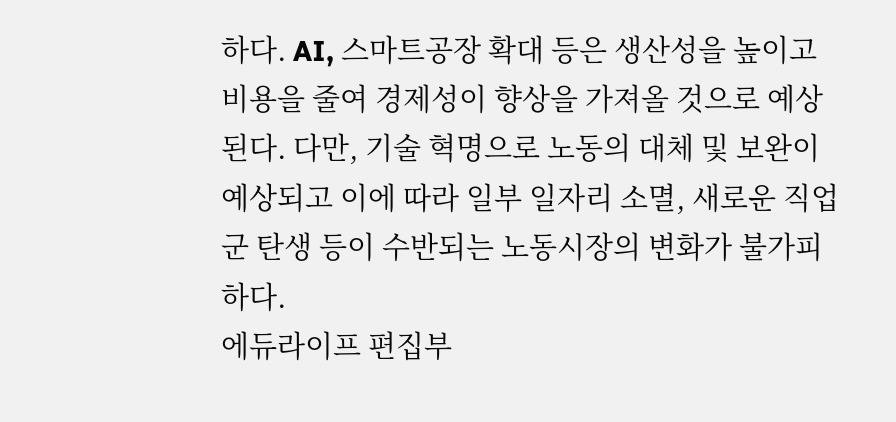하다. AI, 스마트공장 확대 등은 생산성을 높이고 비용을 줄여 경제성이 향상을 가져올 것으로 예상된다. 다만, 기술 혁명으로 노동의 대체 및 보완이 예상되고 이에 따라 일부 일자리 소멸, 새로운 직업군 탄생 등이 수반되는 노동시장의 변화가 불가피하다.
에듀라이프 편집부